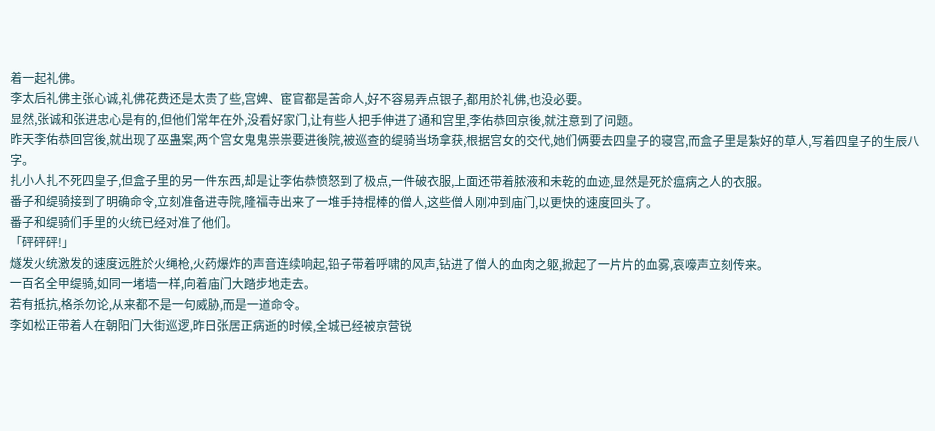着一起礼佛。
李太后礼佛主张心诚,礼佛花费还是太贵了些,宫婢、宦官都是苦命人,好不容易弄点银子,都用於礼佛,也没必要。
显然,张诚和张进忠心是有的,但他们常年在外,没看好家门,让有些人把手伸进了通和宫里,李佑恭回京後,就注意到了问题。
昨天李佑恭回宫後,就出现了巫蛊案,两个宫女鬼鬼祟祟要进後院,被巡查的缇骑当场拿获,根据宫女的交代,她们俩要去四皇子的寝宫,而盒子里是紮好的草人,写着四皇子的生辰八字。
扎小人扎不死四皇子,但盒子里的另一件东西,却是让李佑恭愤怒到了极点,一件破衣服,上面还带着脓液和未乾的血迹,显然是死於瘟病之人的衣服。
番子和缇骑接到了明确命令,立刻准备进寺院,隆福寺出来了一堆手持棍棒的僧人,这些僧人刚冲到庙门,以更快的速度回头了。
番子和缇骑们手里的火统已经对准了他们。
「砰砰砰!」
燧发火统激发的速度远胜於火绳枪,火药爆炸的声音连续响起,铅子带着呼啸的风声,钻进了僧人的血肉之躯,掀起了一片片的血雾,哀嚎声立刻传来。
一百名全甲缇骑,如同一堵墙一样,向着庙门大踏步地走去。
若有抵抗,格杀勿论,从来都不是一句威胁,而是一道命令。
李如松正带着人在朝阳门大街巡逻,昨日张居正病逝的时候,全城已经被京营锐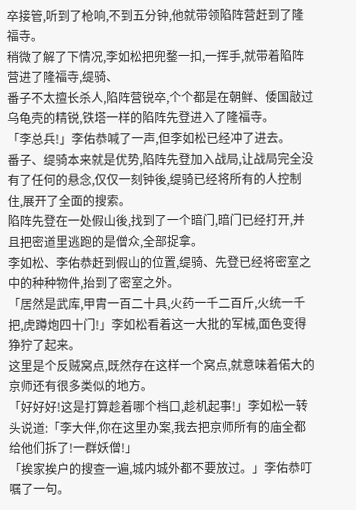卒接管,听到了枪响,不到五分钟,他就带领陷阵营赶到了隆福寺。
稍微了解了下情况,李如松把兜鍪一扣,一挥手,就带着陷阵营进了隆福寺,缇骑、
番子不太擅长杀人,陷阵营锐卒,个个都是在朝鲜、倭国敲过乌龟壳的精锐,铁塔一样的陷阵先登进入了隆福寺。
「李总兵!」李佑恭喊了一声,但李如松已经冲了进去。
番子、缇骑本来就是优势,陷阵先登加入战局,让战局完全没有了任何的悬念,仅仅一刻钟後,缇骑已经将所有的人控制住,展开了全面的搜索。
陷阵先登在一处假山後,找到了一个暗门,暗门已经打开,并且把密道里逃跑的是僧众,全部捉拿。
李如松、李佑恭赶到假山的位置,缇骑、先登已经将密室之中的种种物件,抬到了密室之外。
「居然是武库,甲胄一百二十具,火药一千二百斤,火统一千把,虎蹲炮四十门!」李如松看着这一大批的军械,面色变得狰狞了起来。
这里是个反贼窝点,既然存在这样一个窝点,就意味着偌大的京师还有很多类似的地方。
「好好好!这是打算趁着哪个档口,趁机起事!」李如松一转头说道:「李大伴,你在这里办案,我去把京师所有的庙全都给他们拆了!一群妖僧!」
「挨家挨户的搜查一遍,城内城外都不要放过。」李佑恭叮嘱了一句。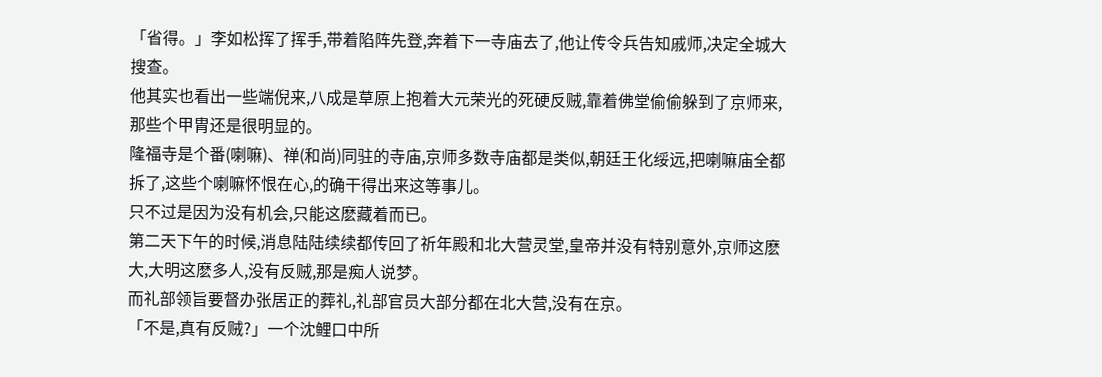「省得。」李如松挥了挥手,带着陷阵先登,奔着下一寺庙去了,他让传令兵告知戚师,决定全城大搜查。
他其实也看出一些端倪来,八成是草原上抱着大元荣光的死硬反贼,靠着佛堂偷偷躲到了京师来,那些个甲胄还是很明显的。
隆福寺是个番(喇嘛)、禅(和尚)同驻的寺庙,京师多数寺庙都是类似,朝廷王化绥远,把喇嘛庙全都拆了,这些个喇嘛怀恨在心,的确干得出来这等事儿。
只不过是因为没有机会,只能这麽藏着而已。
第二天下午的时候,消息陆陆续续都传回了祈年殿和北大营灵堂,皇帝并没有特别意外,京师这麽大,大明这麽多人,没有反贼,那是痴人说梦。
而礼部领旨要督办张居正的葬礼,礼部官员大部分都在北大营,没有在京。
「不是,真有反贼?」一个沈鲤口中所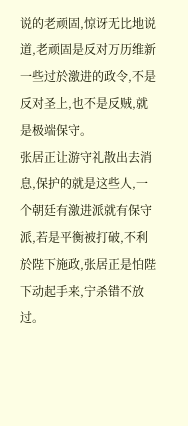说的老顽固,惊讶无比地说道,老顽固是反对万历维新一些过於激进的政令,不是反对圣上,也不是反贼,就是极端保守。
张居正让游守礼散出去消息,保护的就是这些人,一个朝廷有激进派就有保守派,若是平衡被打破,不利於陛下施政,张居正是怕陛下动起手来,宁杀错不放过。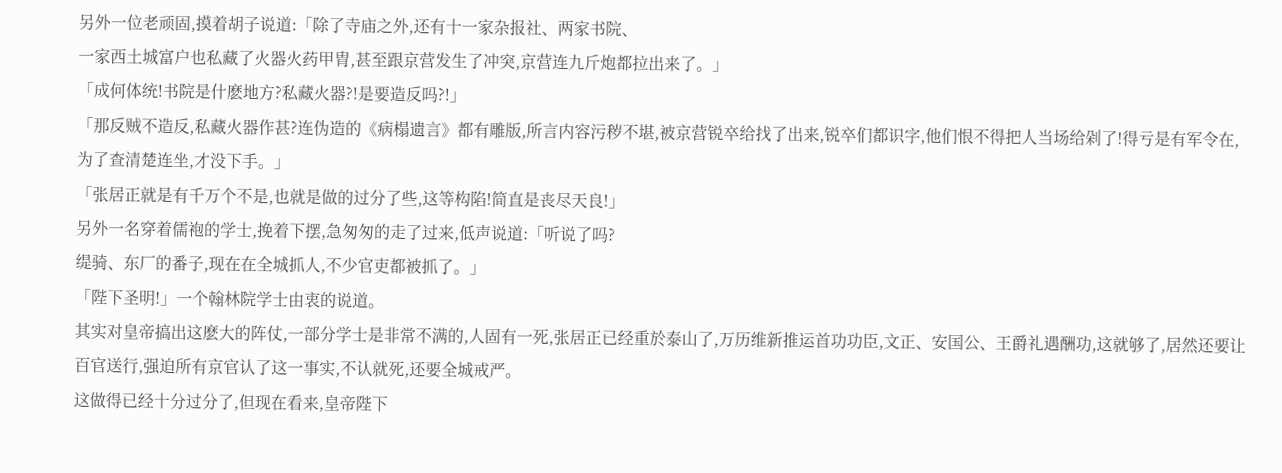另外一位老顽固,摸着胡子说道:「除了寺庙之外,还有十一家杂报社、两家书院、
一家西土城富户也私藏了火器火药甲胄,甚至跟京营发生了冲突,京营连九斤炮都拉出来了。」
「成何体统!书院是什麽地方?私藏火器?!是要造反吗?!」
「那反贼不造反,私藏火器作甚?连伪造的《病榻遗言》都有雕版,所言内容污秽不堪,被京营锐卒给找了出来,锐卒们都识字,他们恨不得把人当场给剁了!得亏是有军令在,为了查清楚连坐,才没下手。」
「张居正就是有千万个不是,也就是做的过分了些,这等构陷!简直是丧尽天良!」
另外一名穿着儒袍的学士,挽着下摆,急匆匆的走了过来,低声说道:「听说了吗?
缇骑、东厂的番子,现在在全城抓人,不少官吏都被抓了。」
「陛下圣明!」一个翰林院学士由衷的说道。
其实对皇帝搞出这麽大的阵仗,一部分学士是非常不满的,人固有一死,张居正已经重於泰山了,万历维新推运首功功臣,文正、安国公、王爵礼遇酬功,这就够了,居然还要让百官送行,强迫所有京官认了这一事实,不认就死,还要全城戒严。
这做得已经十分过分了,但现在看来,皇帝陛下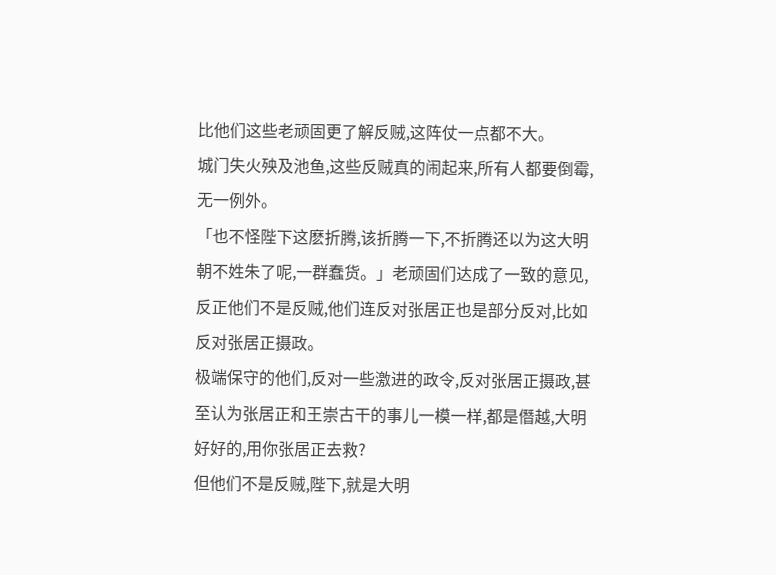比他们这些老顽固更了解反贼,这阵仗一点都不大。
城门失火殃及池鱼,这些反贼真的闹起来,所有人都要倒霉,无一例外。
「也不怪陛下这麽折腾,该折腾一下,不折腾还以为这大明朝不姓朱了呢,一群蠢货。」老顽固们达成了一致的意见,反正他们不是反贼,他们连反对张居正也是部分反对,比如反对张居正摄政。
极端保守的他们,反对一些激进的政令,反对张居正摄政,甚至认为张居正和王崇古干的事儿一模一样,都是僭越,大明好好的,用你张居正去救?
但他们不是反贼,陛下,就是大明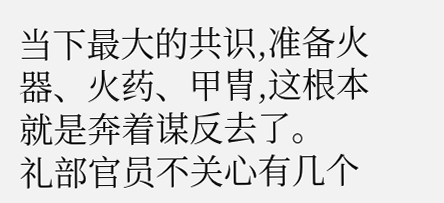当下最大的共识,准备火器、火药、甲胄,这根本就是奔着谋反去了。
礼部官员不关心有几个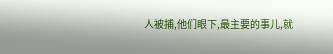人被捕,他们眼下,最主要的事儿,就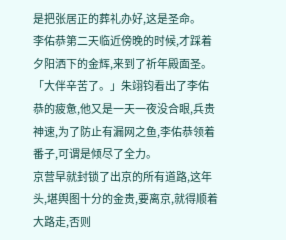是把张居正的葬礼办好,这是圣命。
李佑恭第二天临近傍晚的时候,才踩着夕阳洒下的金辉,来到了祈年殿面圣。
「大伴辛苦了。」朱翊钧看出了李佑恭的疲惫,他又是一天一夜没合眼,兵贵神速,为了防止有漏网之鱼,李佑恭领着番子,可谓是倾尽了全力。
京营早就封锁了出京的所有道路,这年头,堪舆图十分的金贵,要离京,就得顺着大路走,否则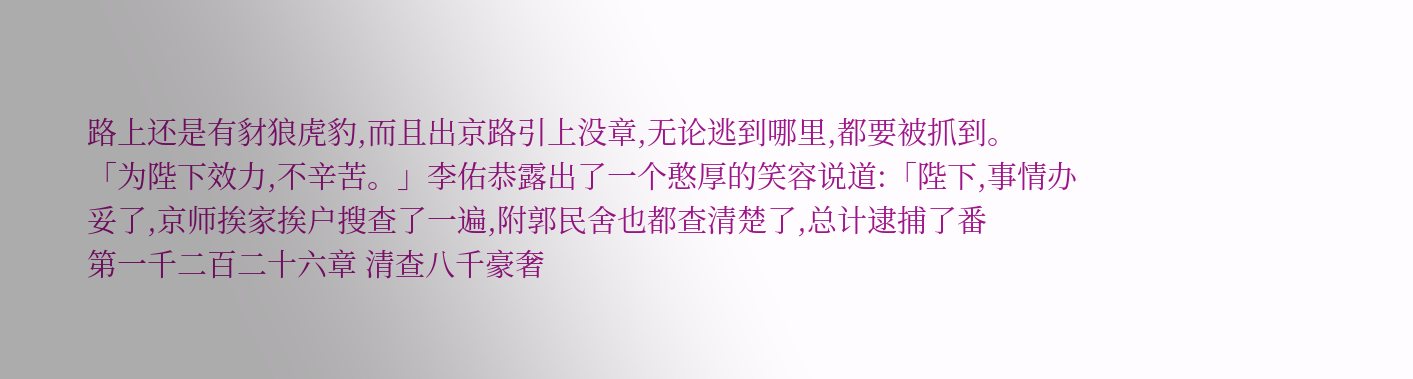路上还是有豺狼虎豹,而且出京路引上没章,无论逃到哪里,都要被抓到。
「为陛下效力,不辛苦。」李佑恭露出了一个憨厚的笑容说道:「陛下,事情办妥了,京师挨家挨户搜查了一遍,附郭民舍也都查清楚了,总计逮捕了番
第一千二百二十六章 清查八千豪奢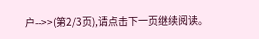户-->>(第2/3页),请点击下一页继续阅读。